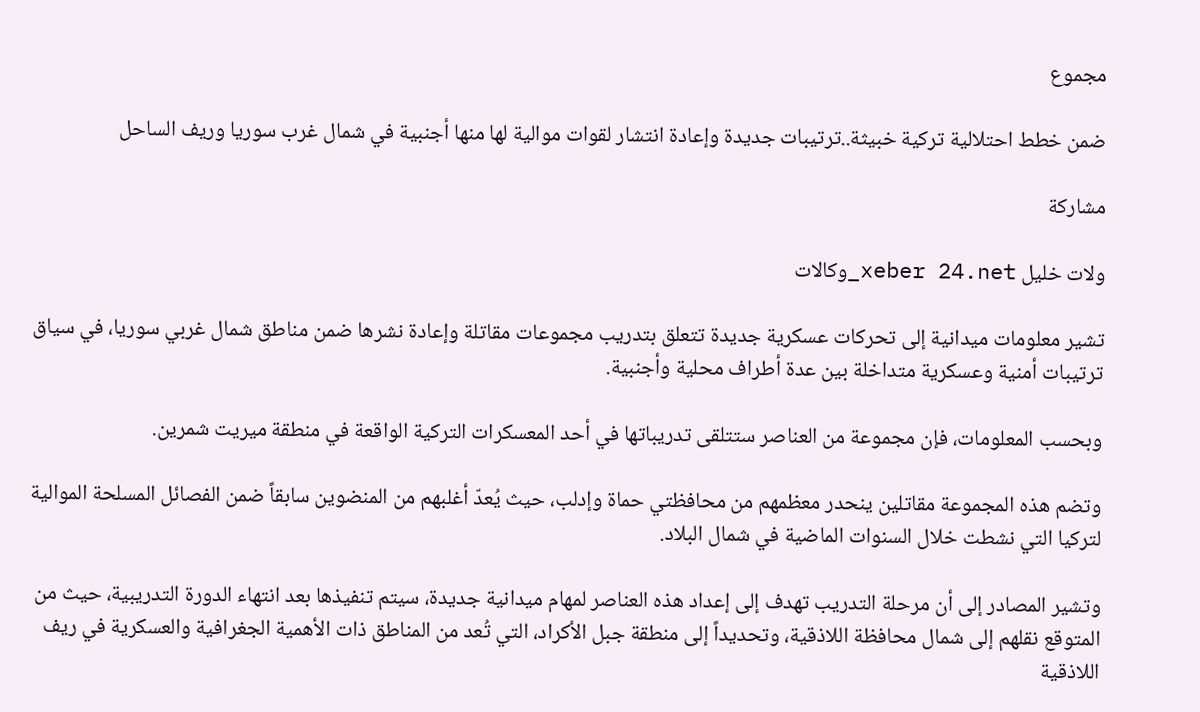مجموع

ضمن خطط احتلالية تركية خبيثة..ترتيبات جديدة وإعادة انتشار لقوات موالية لها منها أجنبية في شمال غرب سوريا وريف الساحل

مشاركة

ولات خليل xeber 24.net_وكالات

تشير معلومات ميدانية إلى تحركات عسكرية جديدة تتعلق بتدريب مجموعات مقاتلة وإعادة نشرها ضمن مناطق شمال غربي سوريا، في سياق ترتيبات أمنية وعسكرية متداخلة بين عدة أطراف محلية وأجنبية.

وبحسب المعلومات، فإن مجموعة من العناصر ستتلقى تدريباتها في أحد المعسكرات التركية الواقعة في منطقة ميريت شمرين.

وتضم هذه المجموعة مقاتلين ينحدر معظمهم من محافظتي حماة وإدلب، حيث يُعدّ أغلبهم من المنضوين سابقاً ضمن الفصائل المسلحة الموالية لتركيا التي نشطت خلال السنوات الماضية في شمال البلاد.

وتشير المصادر إلى أن مرحلة التدريب تهدف إلى إعداد هذه العناصر لمهام ميدانية جديدة، سيتم تنفيذها بعد انتهاء الدورة التدريبية، حيث من المتوقع نقلهم إلى شمال محافظة اللاذقية، وتحديداً إلى منطقة جبل الأكراد، التي تُعد من المناطق ذات الأهمية الجغرافية والعسكرية في ريف اللاذقية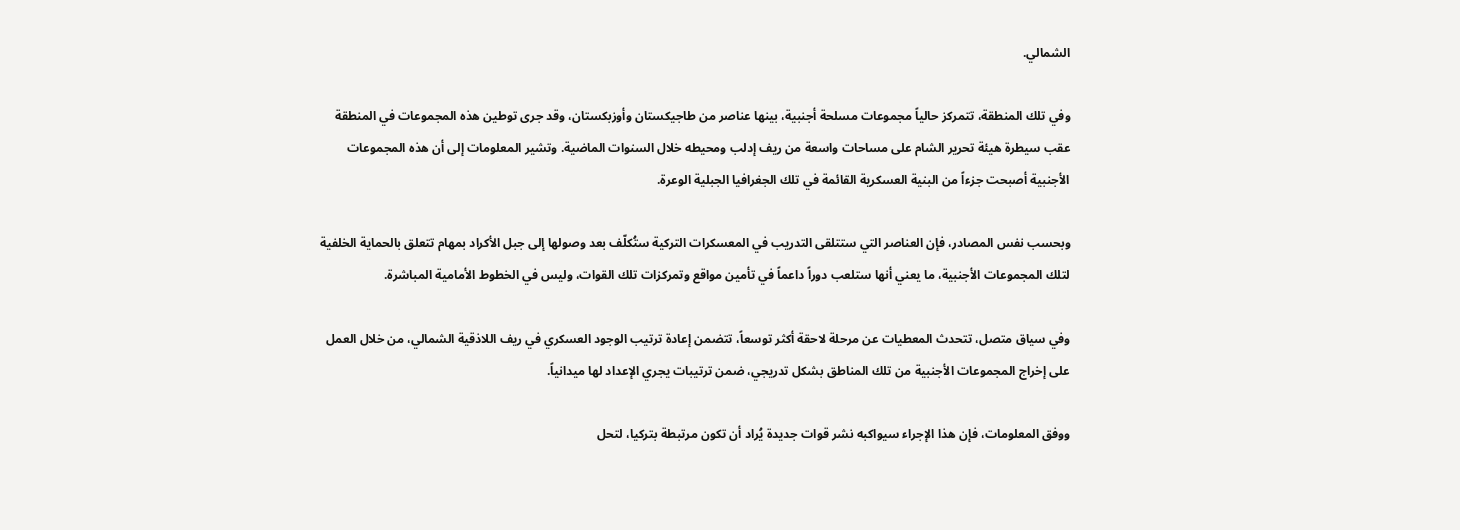الشمالي.

وفي تلك المنطقة، تتمركز حالياً مجموعات مسلحة أجنبية، بينها عناصر من طاجيكستان وأوزبكستان، وقد جرى توطين هذه المجموعات في المنطقة عقب سيطرة هيئة تحرير الشام على مساحات واسعة من ريف إدلب ومحيطه خلال السنوات الماضية. وتشير المعلومات إلى أن هذه المجموعات الأجنبية أصبحت جزءاً من البنية العسكرية القائمة في تلك الجغرافيا الجبلية الوعرة.

وبحسب نفس المصادر، فإن العناصر التي ستتلقى التدريب في المعسكرات التركية ستُكلّف بعد وصولها إلى جبل الأكراد بمهام تتعلق بالحماية الخلفية لتلك المجموعات الأجنبية، ما يعني أنها ستلعب دوراً داعماً في تأمين مواقع وتمركزات تلك القوات، وليس في الخطوط الأمامية المباشرة.

وفي سياق متصل، تتحدث المعطيات عن مرحلة لاحقة أكثر توسعاً، تتضمن إعادة ترتيب الوجود العسكري في ريف اللاذقية الشمالي، من خلال العمل على إخراج المجموعات الأجنبية من تلك المناطق بشكل تدريجي، ضمن ترتيبات يجري الإعداد لها ميدانياً.

ووفق المعلومات، فإن هذا الإجراء سيواكبه نشر قوات جديدة يُراد أن تكون مرتبطة بتركيا، لتحل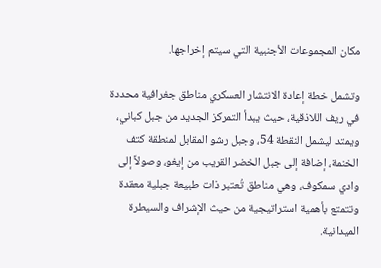مكان المجموعات الأجنبية التي سيتم إخراجها.

وتشمل خطة إعادة الانتشار العسكري مناطق جغرافية محددة في ريف اللاذقية، حيث يبدأ التمركز الجديد من جبل كباني، ويمتد ليشمل النقطة 54، وجبل رشو المقابل لمنطقة كتف الخنمة، إضافة إلى جبل الخضر القريب من إيغو، وصولاً إلى وادي سمكوف، وهي مناطق تُعتبر ذات طبيعة جبلية معقدة وتتمتع بأهمية استراتيجية من حيث الإشراف والسيطرة الميدانية.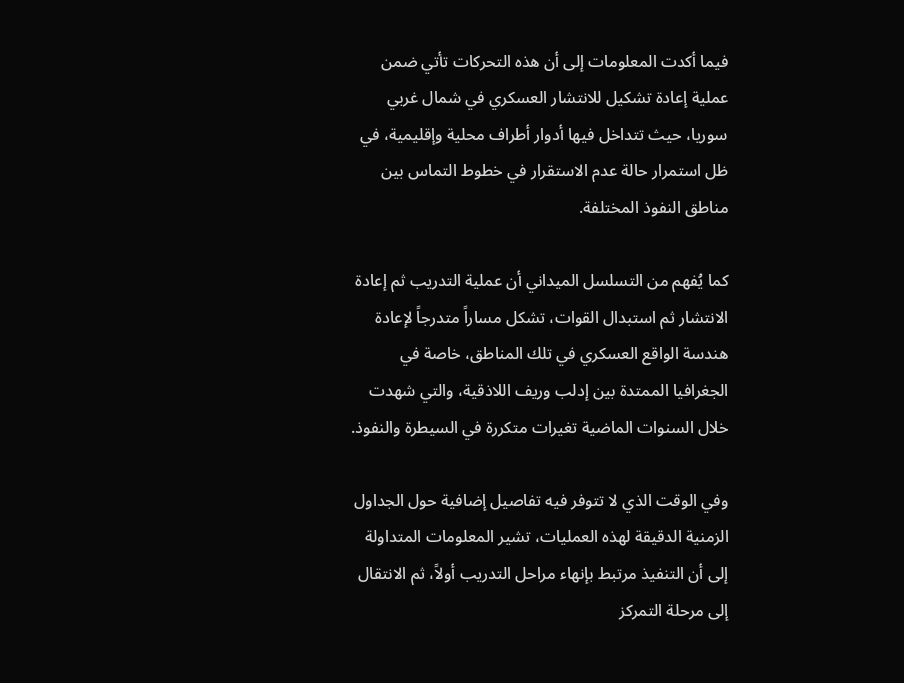فيما أكدت المعلومات إلى أن هذه التحركات تأتي ضمن عملية إعادة تشكيل للانتشار العسكري في شمال غربي سوريا، حيث تتداخل فيها أدوار أطراف محلية وإقليمية، في ظل استمرار حالة عدم الاستقرار في خطوط التماس بين مناطق النفوذ المختلفة.

كما يُفهم من التسلسل الميداني أن عملية التدريب ثم إعادة الانتشار ثم استبدال القوات، تشكل مساراً متدرجاً لإعادة هندسة الواقع العسكري في تلك المناطق، خاصة في الجغرافيا الممتدة بين إدلب وريف اللاذقية، والتي شهدت خلال السنوات الماضية تغيرات متكررة في السيطرة والنفوذ.

وفي الوقت الذي لا تتوفر فيه تفاصيل إضافية حول الجداول الزمنية الدقيقة لهذه العمليات، تشير المعلومات المتداولة إلى أن التنفيذ مرتبط بإنهاء مراحل التدريب أولاً، ثم الانتقال إلى مرحلة التمركز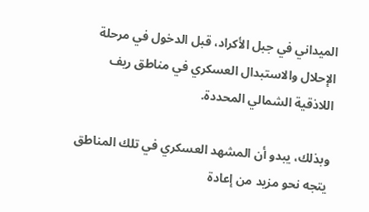الميداني في جبل الأكراد، قبل الدخول في مرحلة الإحلال والاستبدال العسكري في مناطق ريف اللاذقية الشمالي المحددة.

وبذلك، يبدو أن المشهد العسكري في تلك المناطق يتجه نحو مزيد من إعادة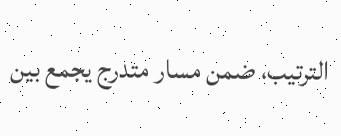الترتيب، ضمن مسار متدرج يجمع بين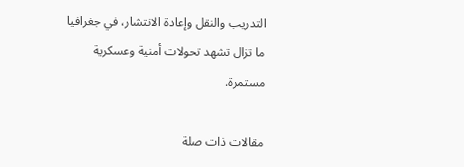التدريب والنقل وإعادة الانتشار، في جغرافيا ما تزال تشهد تحولات أمنية وعسكرية مستمرة.

مقالات ذات صلة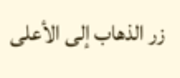زر الذهاب إلى الأعلى